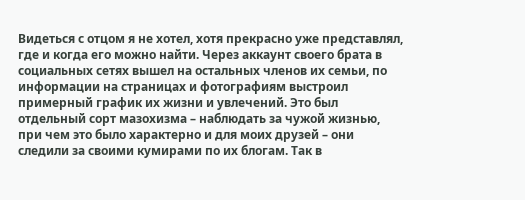Видеться с отцом я не хотел, хотя прекрасно уже представлял, где и когда его можно найти. Через аккаунт своего брата в социальных сетях вышел на остальных членов их семьи, по информации на страницах и фотографиям выстроил примерный график их жизни и увлечений. Это был отдельный сорт мазохизма – наблюдать за чужой жизнью, при чем это было характерно и для моих друзей – они следили за своими кумирами по их блогам. Так в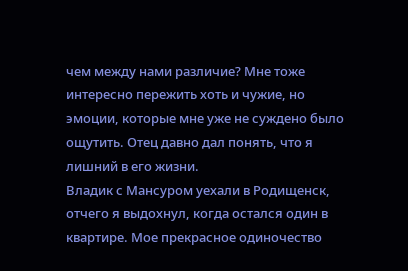чем между нами различие? Мне тоже интересно пережить хоть и чужие, но эмоции, которые мне уже не суждено было ощутить. Отец давно дал понять, что я лишний в его жизни.
Владик с Мансуром уехали в Родищенск, отчего я выдохнул, когда остался один в квартире. Мое прекрасное одиночество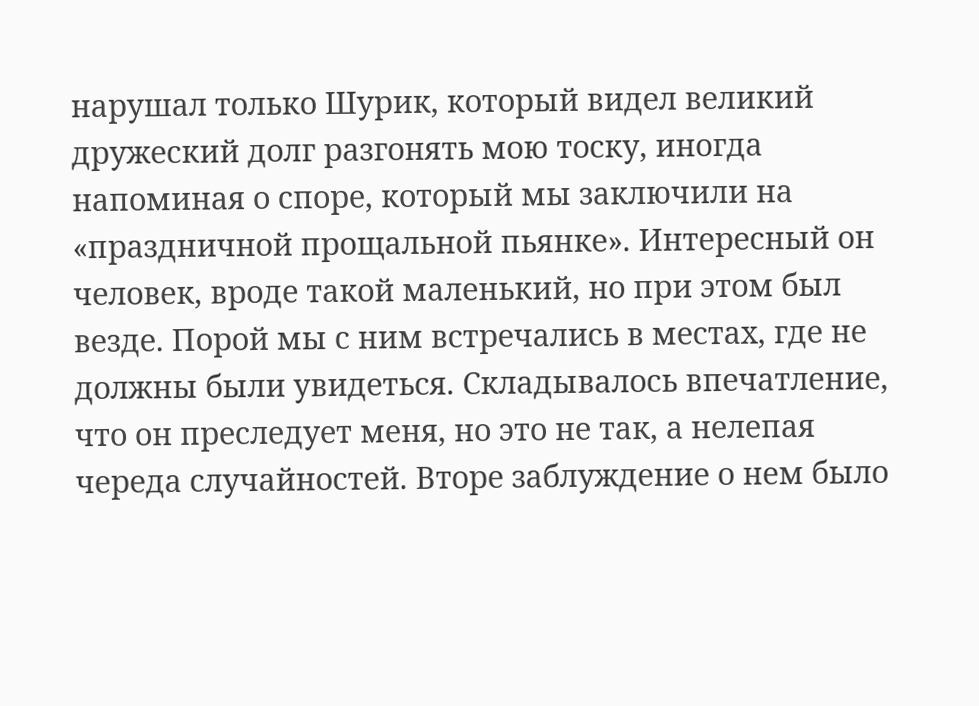нарушал только Шурик, который видел великий дружеский долг разгонять мою тоску, иногда напоминая о споре, который мы заключили на «праздничной прощальной пьянке». Интересный он человек, вроде такой маленький, но при этом был везде. Порой мы с ним встречались в местах, где не должны были увидеться. Складывалось впечатление, что он преследует меня, но это не так, а нелепая череда случайностей. Вторе заблуждение о нем было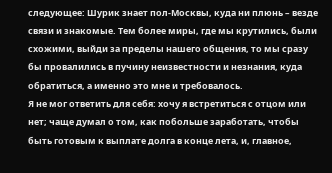следующее: Шурик знает пол-Москвы, куда ни плюнь – везде связи и знакомые. Тем более миры, где мы крутились, были схожими, выйди за пределы нашего общения, то мы сразу бы провалились в пучину неизвестности и незнания, куда обратиться, а именно это мне и требовалось.
Я не мог ответить для себя: хочу я встретиться с отцом или нет; чаще думал о том, как побольше заработать, чтобы быть готовым к выплате долга в конце лета, и, главное,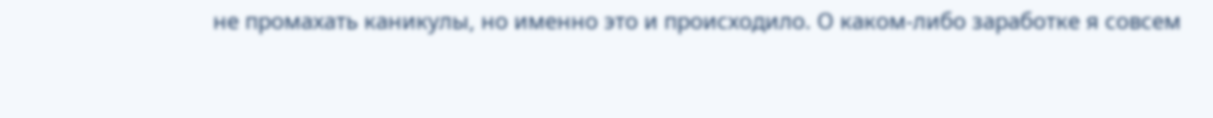не промахать каникулы, но именно это и происходило. О каком-либо заработке я совсем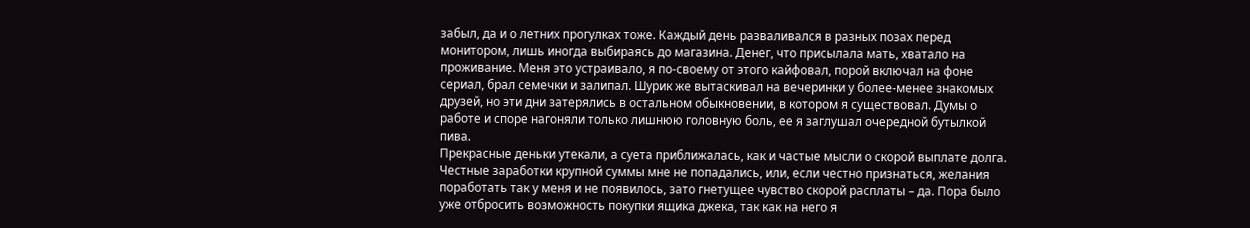забыл, да и о летних прогулках тоже. Каждый день разваливался в разных позах перед монитором, лишь иногда выбираясь до магазина. Денег, что присылала мать, хватало на проживание. Меня это устраивало, я по-своему от этого кайфовал, порой включал на фоне сериал, брал семечки и залипал. Шурик же вытаскивал на вечеринки у более-менее знакомых друзей, но эти дни затерялись в остальном обыкновении, в котором я существовал. Думы о работе и споре нагоняли только лишнюю головную боль, ее я заглушал очередной бутылкой пива.
Прекрасные деньки утекали, а суета приближалась, как и частые мысли о скорой выплате долга. Честные заработки крупной суммы мне не попадались, или, если честно признаться, желания поработать так у меня и не появилось, зато гнетущее чувство скорой расплаты – да. Пора было уже отбросить возможность покупки ящика джека, так как на него я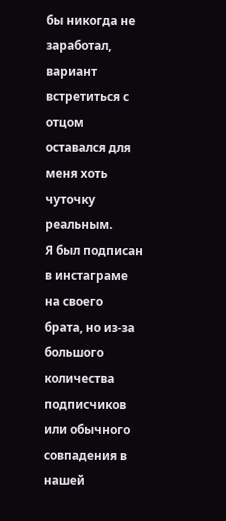бы никогда не заработал, вариант встретиться с отцом оставался для меня хоть чуточку реальным.
Я был подписан в инстаграме на своего брата, но из-за большого количества подписчиков или обычного совпадения в нашей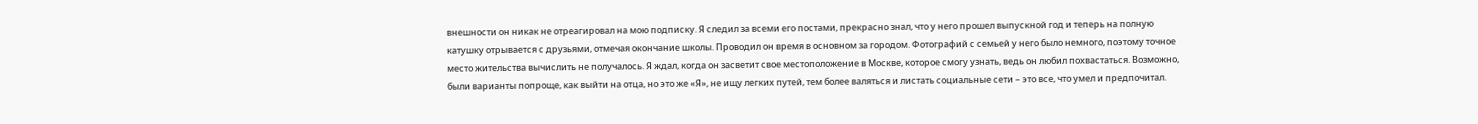внешности он никак не отреагировал на мою подписку. Я следил за всеми его постами, прекрасно знал, что у него прошел выпускной год и теперь на полную катушку отрывается с друзьями, отмечая окончание школы. Проводил он время в основном за городом. Фотографий с семьей у него было немного, поэтому точное место жительства вычислить не получалось. Я ждал, когда он засветит свое местоположение в Москве, которое смогу узнать, ведь он любил похвастаться. Возможно, были варианты попроще, как выйти на отца, но это же «Я», не ищу легких путей, тем более валяться и листать социальные сети – это все, что умел и предпочитал.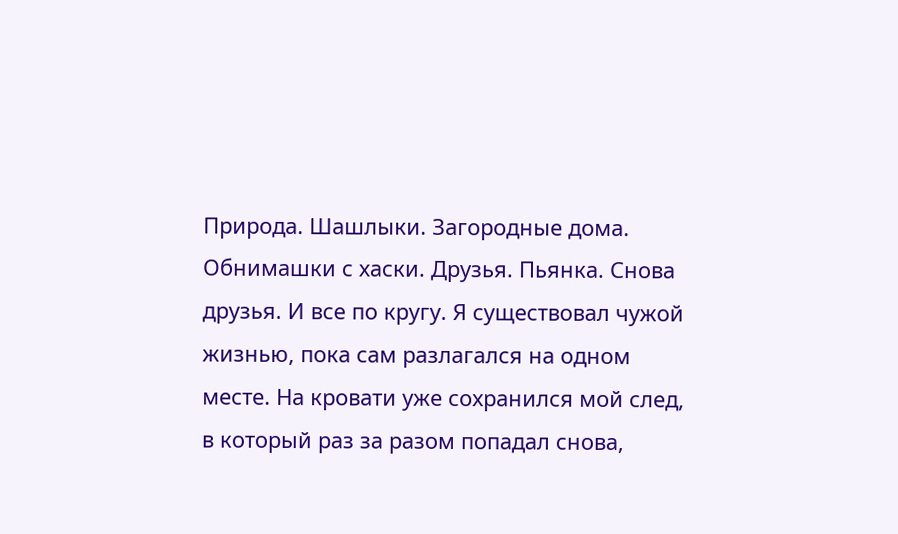Природа. Шашлыки. Загородные дома. Обнимашки с хаски. Друзья. Пьянка. Снова друзья. И все по кругу. Я существовал чужой жизнью, пока сам разлагался на одном месте. На кровати уже сохранился мой след, в который раз за разом попадал снова,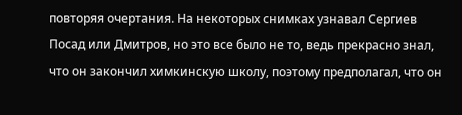повторяя очертания. На некоторых снимках узнавал Сергиев Посад или Дмитров, но это все было не то, ведь прекрасно знал, что он закончил химкинскую школу, поэтому предполагал, что он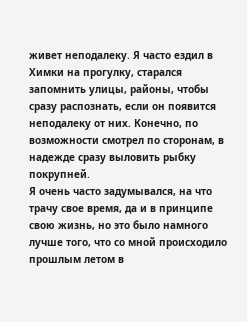живет неподалеку. Я часто ездил в Химки на прогулку, старался запомнить улицы, районы, чтобы сразу распознать, если он появится неподалеку от них. Конечно, по возможности смотрел по сторонам, в надежде сразу выловить рыбку покрупней.
Я очень часто задумывался, на что трачу свое время, да и в принципе свою жизнь, но это было намного лучше того, что со мной происходило прошлым летом в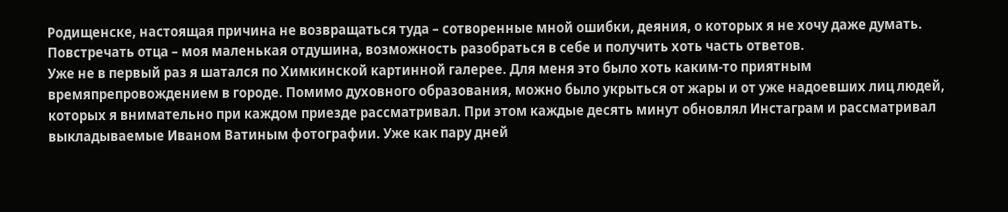Родищенске, настоящая причина не возвращаться туда – сотворенные мной ошибки, деяния, о которых я не хочу даже думать. Повстречать отца – моя маленькая отдушина, возможность разобраться в себе и получить хоть часть ответов.
Уже не в первый раз я шатался по Химкинской картинной галерее. Для меня это было хоть каким-то приятным времяпрепровождением в городе. Помимо духовного образования, можно было укрыться от жары и от уже надоевших лиц людей, которых я внимательно при каждом приезде рассматривал. При этом каждые десять минут обновлял Инстаграм и рассматривал выкладываемые Иваном Ватиным фотографии. Уже как пару дней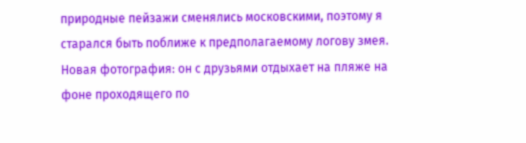природные пейзажи сменялись московскими, поэтому я старался быть поближе к предполагаемому логову змея. Новая фотография: он с друзьями отдыхает на пляже на фоне проходящего по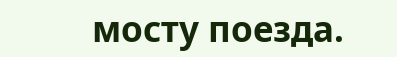мосту поезда.